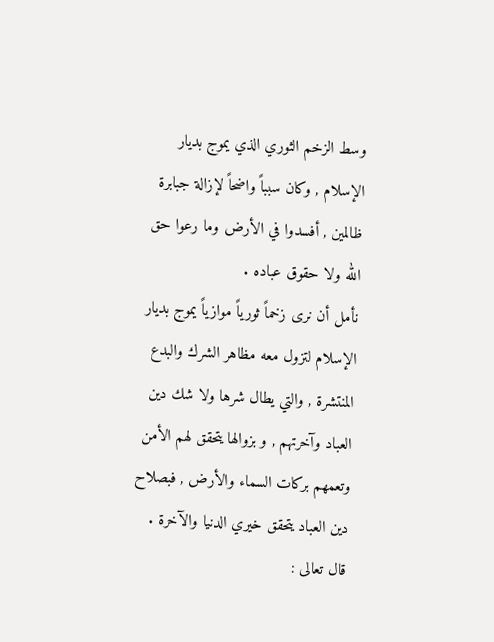وسط الزخم الثوري الذي يموج بديار الإسلام , وكان سبباً واضحاً لإزالة جبابرة ظالمين , أفسدوا في الأرض وما رعوا حق الله ولا حقوق عباده .
نأمل أن نرى زخماً ثورياً موازياً يموج بديار الإسلام لتزول معه مظاهر الشرك والبدع المنتشرة , والتي يطال شرها ولا شك دين العباد وآخرتهم , و بزوالها يتحقق لهم الأمن وتعمهم بركات السماء والأرض , فبصلاح دين العباد يتحقق خيري الدنيا والآخرة .
قال تعالى :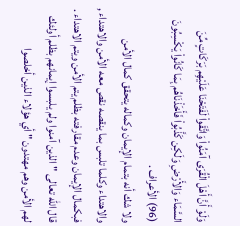وَلَوْ أَنَّ أَهْلَ الْقُرَى آمَنُواْ وَاتَّقَواْ لَفَتَحْنَا عَلَيْهِم بَرَكَاتٍ مِّنَ السَّمَاء وَالأَرْضِ وَلَكِن كَذَّبُواْ فَأَخَذْنَاهُم بِمَا كَانُواْ يَكْسِبُونَ (96) الأعراف .
ولا شك أنه بتمام الإيمان وكماله يتحقق كمال الأمن والاهتداء وكلما تلبس بما ينقصه نقص معه الأمن والاهتداء , فبكمال الإيمان وعدم مقارفته بظلم يتم الأمن ويتم الاهتداء .
قال الله تعالى " الذين آمنوا ولم يلبسوا إيمانهم بظلم أولئك لهم الأمن وهم مهتدون " أي هؤلاء الذين أخلصوا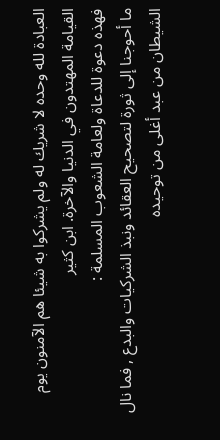العبادة لله وحده لا شريك له ولم يشركوا به شيئا هم الآمنون يوم القيامة المهتدون في الدنيا والآخرة. ابن كثير
فهذه دعوة للدعاة ولعامة الشعوب المسلمة :
ما أحوجنا إلى ثورة لتصحيح العقائد ونبذ الشركيات والبدع , فما نال الشيطان من عبد أغلى من توحيده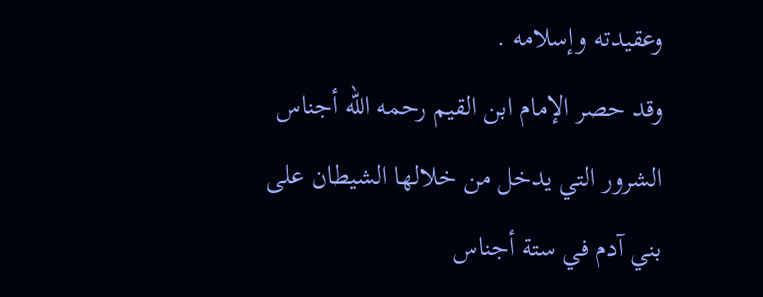وعقيدته وإسلامه .
وقد حصر الإمام ابن القيم رحمه الله أجناس الشرور التي يدخل من خلالها الشيطان على بني آدم في ستة أجناس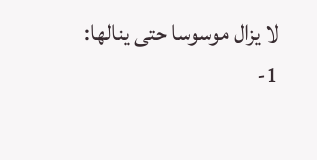لا يزال موسوسا حتى ينالها:
1-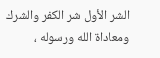الشر الأول شر الكفر والشرك ومعاداة الله ورسوله ،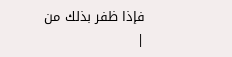فإذا ظفر بذلك من
|